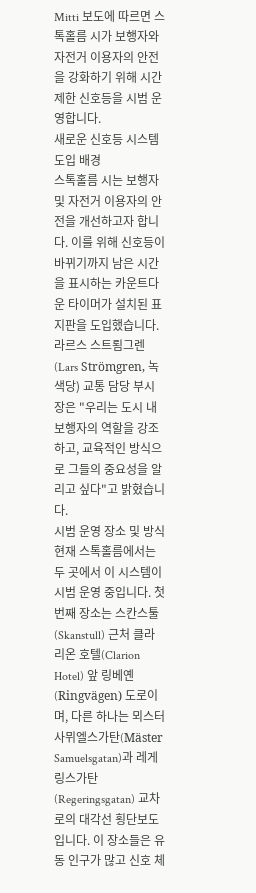Mitti 보도에 따르면 스톡홀름 시가 보행자와 자전거 이용자의 안전을 강화하기 위해 시간제한 신호등을 시범 운영합니다.
새로운 신호등 시스템 도입 배경
스톡홀름 시는 보행자 및 자전거 이용자의 안전을 개선하고자 합니다. 이를 위해 신호등이 바뀌기까지 남은 시간을 표시하는 카운트다운 타이머가 설치된 표지판을 도입했습니다. 라르스 스트룀그렌(Lars Strömgren, 녹색당) 교통 담당 부시장은 "우리는 도시 내 보행자의 역할을 강조하고, 교육적인 방식으로 그들의 중요성을 알리고 싶다"고 밝혔습니다.
시범 운영 장소 및 방식
현재 스톡홀름에서는 두 곳에서 이 시스템이 시범 운영 중입니다. 첫 번째 장소는 스칸스툴(Skanstull) 근처 클라리온 호텔(Clarion Hotel) 앞 링베옌(Ringvägen) 도로이며, 다른 하나는 뫼스터 사뮈엘스가탄(Mäster Samuelsgatan)과 레게링스가탄(Regeringsgatan) 교차로의 대각선 횡단보도입니다. 이 장소들은 유동 인구가 많고 신호 체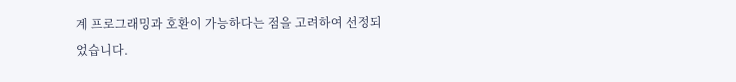계 프로그래밍과 호환이 가능하다는 점을 고려하여 선정되었습니다.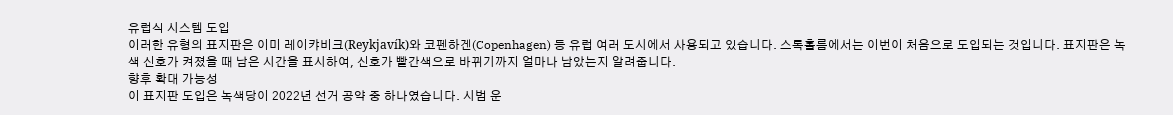유럽식 시스템 도입
이러한 유형의 표지판은 이미 레이캬비크(Reykjavík)와 코펜하겐(Copenhagen) 등 유럽 여러 도시에서 사용되고 있습니다. 스톡홀름에서는 이번이 처음으로 도입되는 것입니다. 표지판은 녹색 신호가 켜졌을 때 남은 시간을 표시하여, 신호가 빨간색으로 바뀌기까지 얼마나 남았는지 알려줍니다.
향후 확대 가능성
이 표지판 도입은 녹색당이 2022년 선거 공약 중 하나였습니다. 시범 운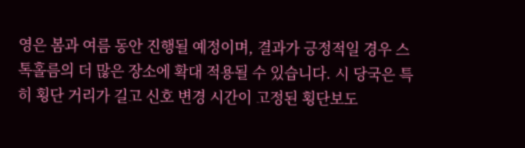영은 봄과 여름 동안 진행될 예정이며, 결과가 긍정적일 경우 스톡홀름의 더 많은 장소에 확대 적용될 수 있습니다. 시 당국은 특히 횡단 거리가 길고 신호 변경 시간이 고정된 횡단보도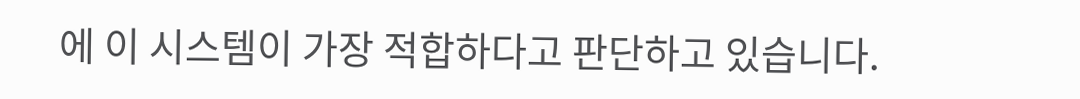에 이 시스템이 가장 적합하다고 판단하고 있습니다.